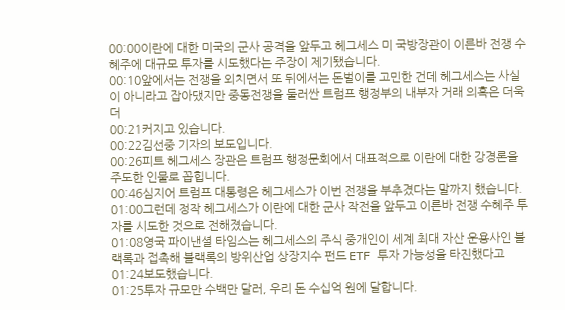00:00이란에 대한 미국의 군사 공격을 앞두고 헤그세스 미 국방장관이 이른바 전쟁 수혜주에 대규모 투자를 시도했다는 주장이 제기됐습니다.
00:10앞에서는 전쟁을 외치면서 또 뒤에서는 돈벌이를 고민한 건데 헤그세스는 사실이 아니라고 잡아댔지만 중동전쟁을 둘러싼 트럼프 행정부의 내부자 거래 의혹은 더욱더
00:21커지고 있습니다.
00:22김선중 기자의 보도입니다.
00:26피트 헤그세스 장관은 트럼프 행정문회에서 대표적으로 이란에 대한 강경론을 주도한 인물로 꼽힙니다.
00:46심지어 트럼프 대통령은 헤그세스가 이번 전쟁을 부추겼다는 말까지 했습니다.
01:00그런데 정작 헤그세스가 이란에 대한 군사 작전을 앞두고 이른바 전쟁 수혜주 투자를 시도한 것으로 전해졌습니다.
01:08영국 파이낸셜 타임스는 헤그세스의 주식 중개인이 세계 최대 자산 운용사인 블랙록과 접촉해 블랙록의 방위산업 상장지수 펀드 ETF 투자 가능성을 타진했다고
01:24보도했습니다.
01:25투자 규모만 수백만 달러, 우리 돈 수십억 원에 달합니다.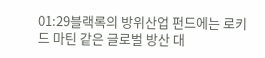01:29블랙록의 방위산업 펀드에는 로키드 마틴 같은 글로벌 방산 대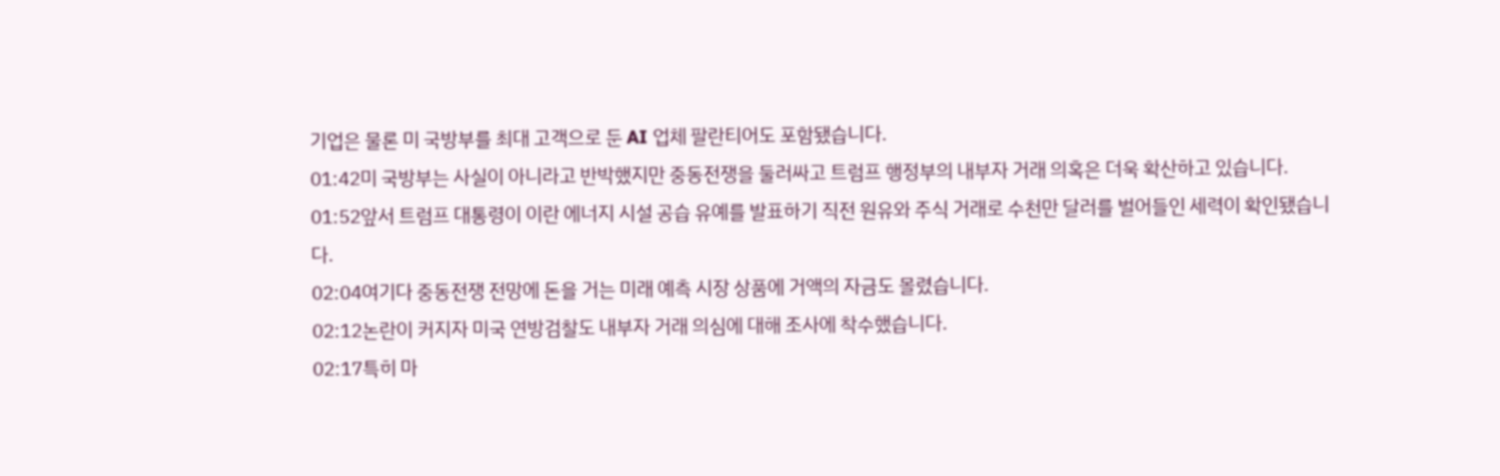기업은 물론 미 국방부를 최대 고객으로 둔 AI 업체 팔란티어도 포함됐습니다.
01:42미 국방부는 사실이 아니라고 반박했지만 중동전쟁을 둘러싸고 트럼프 행정부의 내부자 거래 의혹은 더욱 확산하고 있습니다.
01:52앞서 트럼프 대통령이 이란 에너지 시설 공습 유예를 발표하기 직전 원유와 주식 거래로 수천만 달러를 벌어들인 세력이 확인됐습니다.
02:04여기다 중동전쟁 전망에 돈을 거는 미래 예측 시장 상품에 거액의 자금도 몰렸습니다.
02:12논란이 커지자 미국 연방검찰도 내부자 거래 의심에 대해 조사에 착수했습니다.
02:17특히 마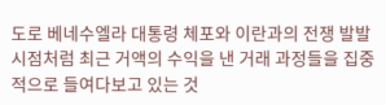도로 베네수엘라 대통령 체포와 이란과의 전쟁 발발 시점처럼 최근 거액의 수익을 낸 거래 과정들을 집중적으로 들여다보고 있는 것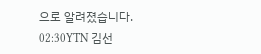으로 알려졌습니다.
02:30YTN 김선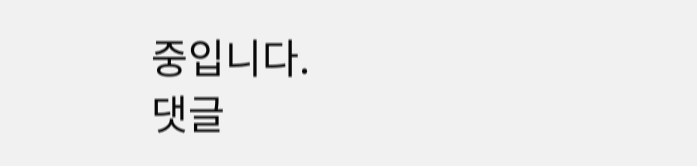중입니다.
댓글